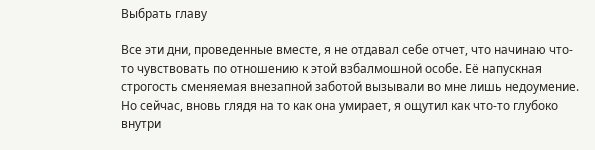Выбрать главу

Все эти дни, проведенные вместе, я не отдавал себе отчет, что начинаю что-то чувствовать по отношению к этой взбалмошной особе. Её напускная строгость сменяемая внезапной заботой вызывали во мне лишь недоумение. Но сейчас, вновь глядя на то как она умирает, я ощутил как что-то глубоко внутри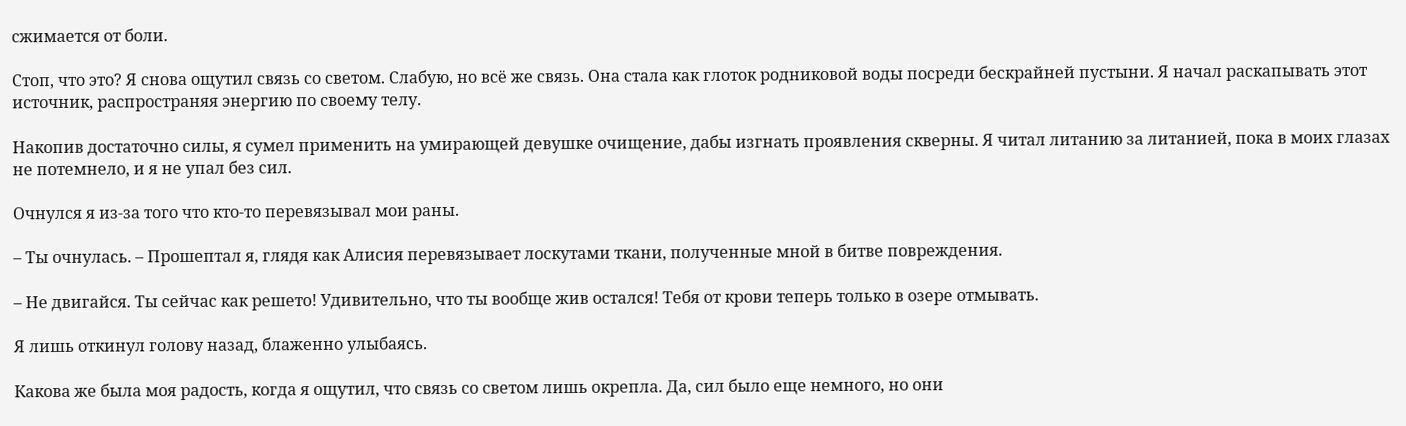сжимается от боли.

Стоп, что это? Я снова ощутил связь со светом. Слабую, но всё же связь. Она стала как глоток родниковой воды посреди бескрайней пустыни. Я начал раскапывать этот источник, распространяя энергию по своему телу.

Накопив достаточно силы, я сумел применить на умирающей девушке очищение, дабы изгнать проявления скверны. Я читал литанию за литанией, пока в моих глазах не потемнело, и я не упал без сил.

Очнулся я из-за того что кто-то перевязывал мои раны.

– Ты очнулась. – Прошептал я, глядя как Алисия перевязывает лоскутами ткани, полученные мной в битве повреждения.

– Не двигайся. Ты сейчас как решето! Удивительно, что ты вообще жив остался! Тебя от крови теперь только в озере отмывать.

Я лишь откинул голову назад, блаженно улыбаясь.

Какова же была моя радость, когда я ощутил, что связь со светом лишь окрепла. Да, сил было еще немного, но они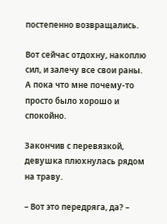постепенно возвращались.

Вот сейчас отдохну, накоплю сил, и залечу все свои раны. А пока что мне почему-то просто было хорошо и спокойно.

Закончив с перевязкой, девушка плюхнулась рядом на траву.

– Вот это передряга, да? –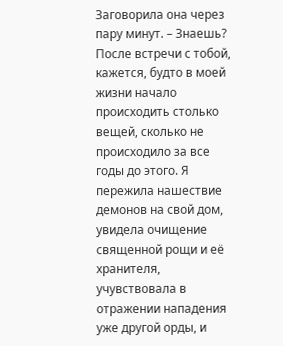Заговорила она через пару минут. – Знаешь? После встречи с тобой, кажется, будто в моей жизни начало происходить столько вещей, сколько не происходило за все годы до этого. Я пережила нашествие демонов на свой дом, увидела очищение священной рощи и её хранителя, учувствовала в отражении нападения уже другой орды, и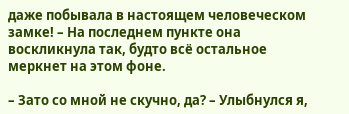даже побывала в настоящем человеческом замке! – На последнем пункте она воскликнула так, будто всё остальное меркнет на этом фоне.

– Зато со мной не скучно, да? – Улыбнулся я,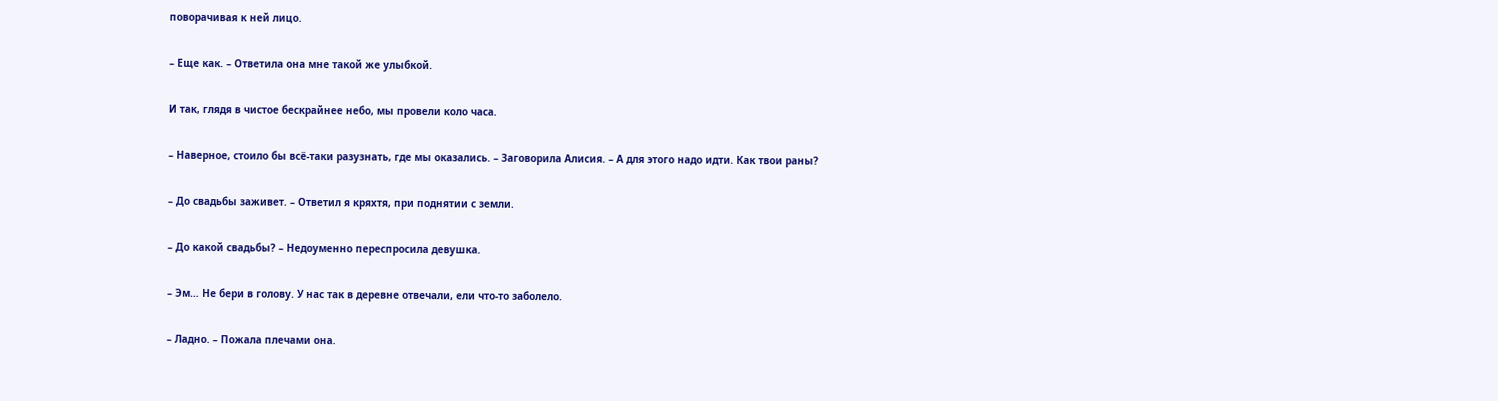поворачивая к ней лицо.

– Еще как. – Ответила она мне такой же улыбкой.

И так, глядя в чистое бескрайнее небо, мы провели коло часа.

– Наверное, стоило бы всё-таки разузнать, где мы оказались. – Заговорила Алисия. – А для этого надо идти. Как твои раны?

– До свадьбы заживет. – Ответил я кряхтя, при поднятии с земли.

– До какой свадьбы? – Недоуменно переспросила девушка.

– Эм… Не бери в голову. У нас так в деревне отвечали, ели что-то заболело.

– Ладно. – Пожала плечами она.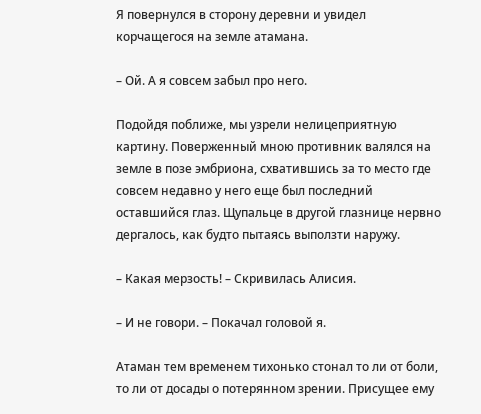Я повернулся в сторону деревни и увидел корчащегося на земле атамана.

– Ой. А я совсем забыл про него.

Подойдя поближе, мы узрели нелицеприятную картину. Поверженный мною противник валялся на земле в позе эмбриона, схватившись за то место где совсем недавно у него еще был последний оставшийся глаз. Щупальце в другой глазнице нервно дергалось, как будто пытаясь выползти наружу.

– Какая мерзость! – Скривилась Алисия.

– И не говори. – Покачал головой я.

Атаман тем временем тихонько стонал то ли от боли, то ли от досады о потерянном зрении. Присущее ему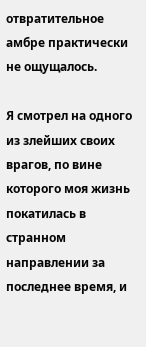отвратительное амбре практически не ощущалось.

Я смотрел на одного из злейших своих врагов, по вине которого моя жизнь покатилась в странном направлении за последнее время, и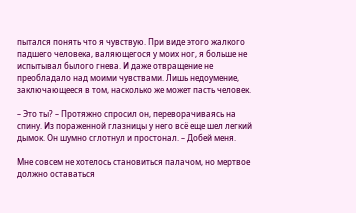пытался понять что я чувствую. При виде этого жалкого падшего человека, валяющегося у моих ног, я больше не испытывал былого гнева. И даже отвращение не преобладало над моими чувствами. Лишь недоумение, заключающееся в том, насколько же может пасть человек.

– Это ты? – Протяжно спросил он, переворачиваясь на спину. Из пораженной глазницы у него всё еще шел легкий дымок. Он шумно сглотнул и простонал. – Добей меня.

Мне совсем не хотелось становиться палачом, но мертвое должно оставаться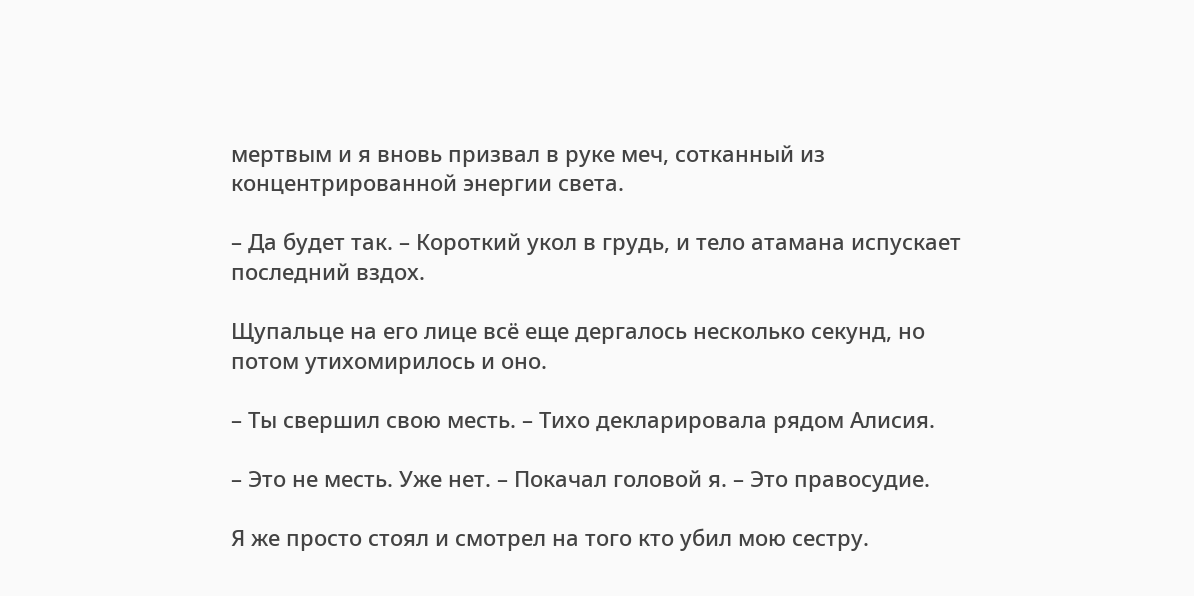мертвым и я вновь призвал в руке меч, сотканный из концентрированной энергии света.

– Да будет так. – Короткий укол в грудь, и тело атамана испускает последний вздох.

Щупальце на его лице всё еще дергалось несколько секунд, но потом утихомирилось и оно.

– Ты свершил свою месть. – Тихо декларировала рядом Алисия.

– Это не месть. Уже нет. – Покачал головой я. – Это правосудие.

Я же просто стоял и смотрел на того кто убил мою сестру.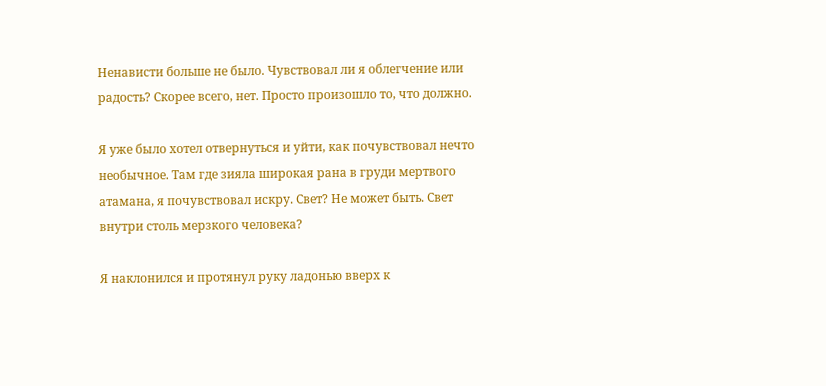Ненависти больше не было. Чувствовал ли я облегчение или радость? Скорее всего, нет. Просто произошло то, что должно.

Я уже было хотел отвернуться и уйти, как почувствовал нечто необычное. Там где зияла широкая рана в груди мертвого атамана, я почувствовал искру. Свет? Не может быть. Свет внутри столь мерзкого человека?

Я наклонился и протянул руку ладонью вверх к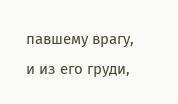павшему врагу, и из его груди,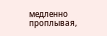медленно проплывая,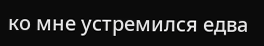ко мне устремился едва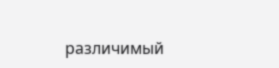различимый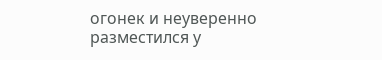огонек и неуверенно разместился у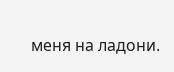меня на ладони.